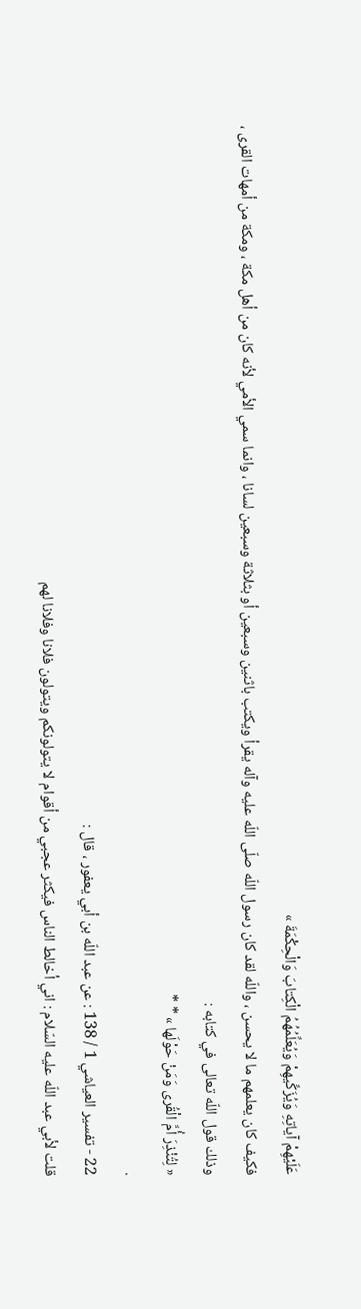عَلَيْهِمْ آياتِهِ وَيُزَكِّيهِمْ وَيُعَلِّمُهُمُ الْكِتابَ وَالْحِكْمَةَ »
فكيف كان يعلمهم ما لا يحسن ، واللّه لقد كان رسول اللّه صلّى اللّه عليه وآله يقرأ ويكتب باثنين وسبعين أو بثلاثة وسبعين لسانا ، وانما سمي الأمي لأنه كان من أهل مكة ، ومكة من أمهات القرى ، وذلك قول اللّه تعالى في كتابه :
« لِتُنْذِرَ أُمَّ الْقُرى وَمَنْ حَوْلَها » * *
.
22 - تفسير العياشي 1 / 138 : عن عبد اللّه بن أبي يعفور ، قال :
قلت لأبي عبد اللّه عليه السّلام : اني أخالط الناس فيكثر عجبي من أقوام لا يتولونكم ويتولون فلانا وفلانا لهم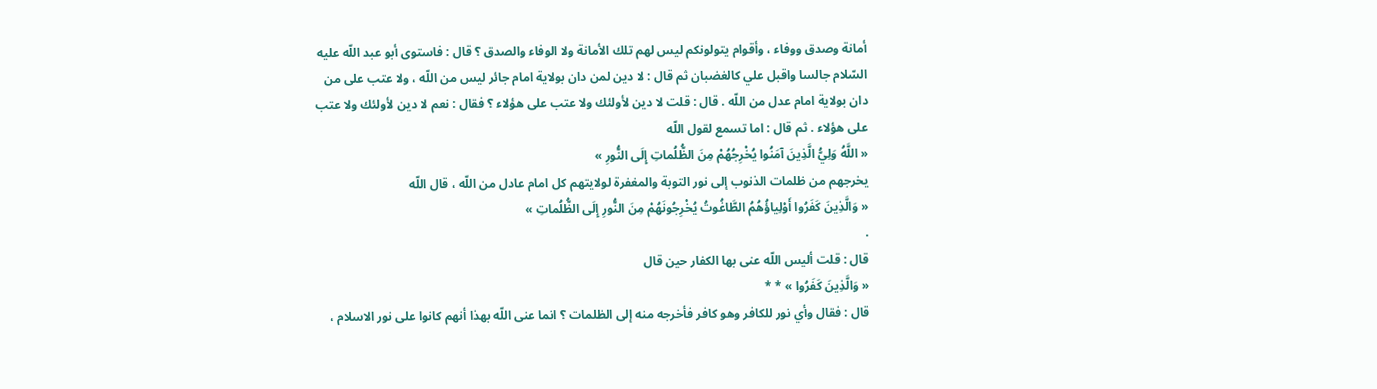أمانة وصدق ووفاء ، وأقوام يتولونكم ليس لهم تلك الأمانة ولا الوفاء والصدق ؟ قال : فاستوى أبو عبد اللّه عليه السّلام جالسا واقبل علي كالغضبان ثم قال : لا دين لمن دان بولاية امام جائر ليس من اللّه ، ولا عتب على من دان بولاية امام عدل من اللّه . قال : قلت لا دين لأولئك ولا عتب على هؤلاء ؟ فقال : نعم لا دين لأولئك ولا عتب على هؤلاء . ثم قال : اما تسمع لقول اللّه
« اللَّهُ وَلِيُّ الَّذِينَ آمَنُوا يُخْرِجُهُمْ مِنَ الظُّلُماتِ إِلَى النُّورِ »
يخرجهم من ظلمات الذنوب إلى نور التوبة والمغفرة لولايتهم كل امام عادل من اللّه ، قال اللّه
« وَالَّذِينَ كَفَرُوا أَوْلِياؤُهُمُ الطَّاغُوتُ يُخْرِجُونَهُمْ مِنَ النُّورِ إِلَى الظُّلُماتِ »
.
قال : قلت أليس اللّه عنى بها الكفار حين قال
« وَالَّذِينَ كَفَرُوا » * *
قال : فقال وأي نور للكافر وهو كافر فأخرجه منه إلى الظلمات ؟ انما عنى اللّه بهذا أنهم كانوا على نور الاسلام ،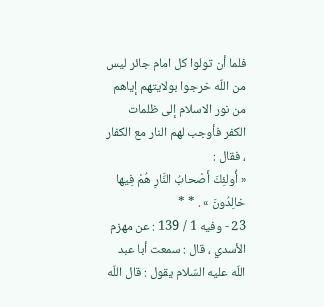فلما أن تولوا كل امام جائر ليس من اللّه خرجوا بولايتهم إياهم من نور الاسلام إلى ظلمات الكفر فأوجب لهم النار مع الكفار ، فقال :
« أُولئِكَ أَصْحابُ النَّارِ هُمْ فِيها خالِدُونَ » . * *
23 - وفيه 1 / 139 : عن مهزم الأسدي ، قال : سمعت أبا عبد اللّه عليه السّلام يقول : قال اللّه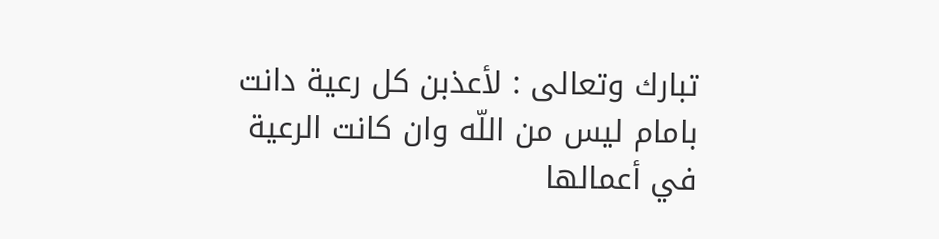تبارك وتعالى : لأعذبن كل رعية دانت بامام ليس من اللّه وان كانت الرعية في أعمالها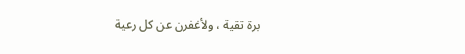برة تقية ، ولأغفرن عن كل رعية